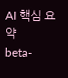AI 핵심 요약
beta-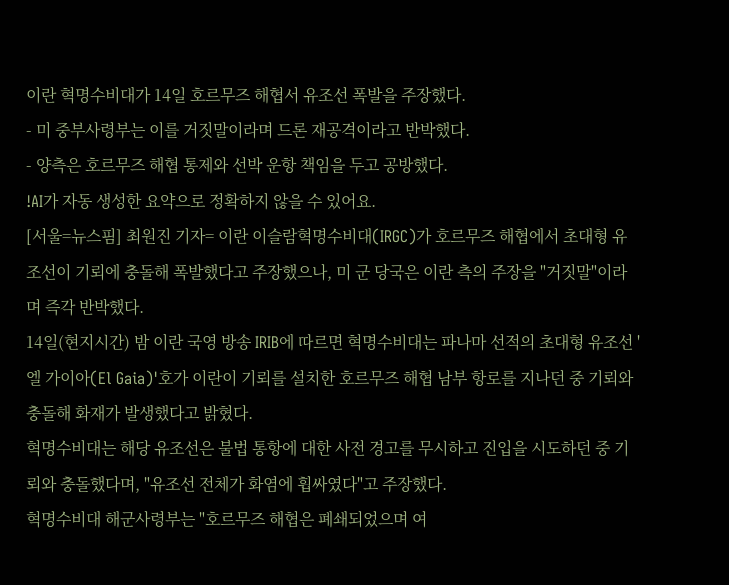이란 혁명수비대가 14일 호르무즈 해협서 유조선 폭발을 주장했다.
- 미 중부사령부는 이를 거짓말이라며 드론 재공격이라고 반박했다.
- 양측은 호르무즈 해협 통제와 선박 운항 책임을 두고 공방했다.
!AI가 자동 생성한 요약으로 정확하지 않을 수 있어요.
[서울=뉴스핌] 최원진 기자= 이란 이슬람혁명수비대(IRGC)가 호르무즈 해협에서 초대형 유조선이 기뢰에 충돌해 폭발했다고 주장했으나, 미 군 당국은 이란 측의 주장을 "거짓말"이라며 즉각 반박했다.
14일(현지시간) 밤 이란 국영 방송 IRIB에 따르면 혁명수비대는 파나마 선적의 초대형 유조선 '엘 가이아(El Gaia)'호가 이란이 기뢰를 설치한 호르무즈 해협 남부 항로를 지나던 중 기뢰와 충돌해 화재가 발생했다고 밝혔다.
혁명수비대는 해당 유조선은 불법 통항에 대한 사전 경고를 무시하고 진입을 시도하던 중 기뢰와 충돌했다며, "유조선 전체가 화염에 휩싸였다"고 주장했다.
혁명수비대 해군사령부는 "호르무즈 해협은 폐쇄되었으며 여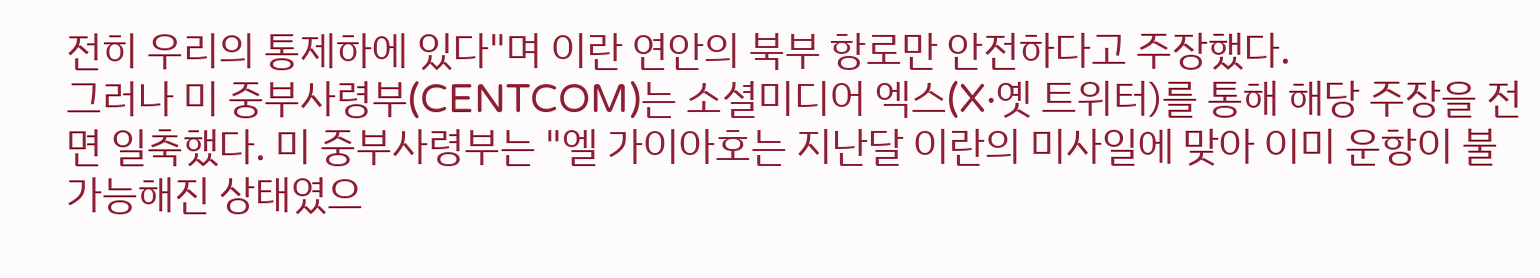전히 우리의 통제하에 있다"며 이란 연안의 북부 항로만 안전하다고 주장했다.
그러나 미 중부사령부(CENTCOM)는 소셜미디어 엑스(X·옛 트위터)를 통해 해당 주장을 전면 일축했다. 미 중부사령부는 "엘 가이아호는 지난달 이란의 미사일에 맞아 이미 운항이 불가능해진 상태였으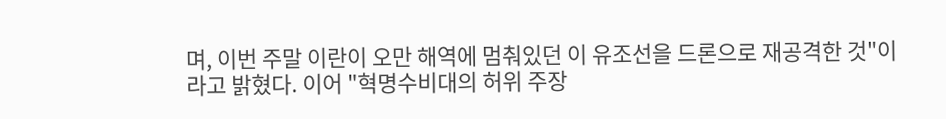며, 이번 주말 이란이 오만 해역에 멈춰있던 이 유조선을 드론으로 재공격한 것"이라고 밝혔다. 이어 "혁명수비대의 허위 주장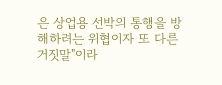은 상업용 선박의 통행을 방해하려는 위협이자 또 다른 거짓말"이라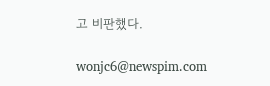고 비판했다.

wonjc6@newspim.com